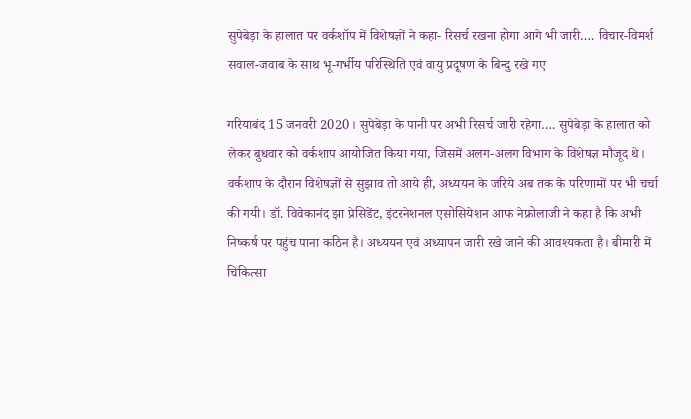सुपेबेड़ा के हालात पर वर्कशॉप में विशेषज्ञों ने कहा- रिसर्च रखना होगा आगे भी जारी…. विचार-विमर्श सवाल-जवाब के साथ भू-गर्भीय परिस्थिति एवं वायु प्रदूषण के बिन्दु रखे गए

गरियाबंद 15 जनवरी 2020। सुपेबेड़ा के पानी पर अभी रिसर्च जारी रहेगा…. सुपेबेड़ा के हालात को लेकर बुधवार को वर्कशाप आयोजित किया गया, जिसमें अलग-अलग विभाग के विशेषज्ञ मौजूद थे। वर्कशाप के दौरान विशेषज्ञों से सुझाव तो आये ही, अध्ययन के जरिये अब तक के परिणामों पर भी चर्चा की गयी। डॉ. विवेकानंद झा प्रेसिडेंट, इंटरनेशनल एसोसियेशन आफ नेफ्रोलाजी ने कहा है कि अभी निष्कर्ष पर पहुंच पाना कठिन है। अध्ययन एवं अध्यापन जारी रखे जाने की आवश्यकता है। बीमारी में चिकित्सा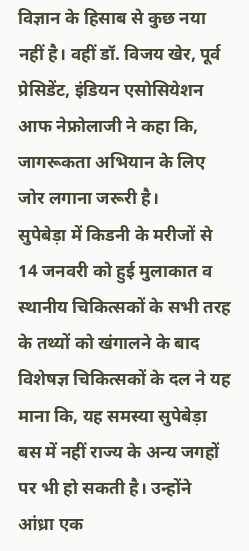विज्ञान के हिसाब से कुछ नया नहीं है। वहीं डॉ. विजय खेर, पूर्व प्रेसिडेंट, इंडियन एसोसियेशन आफ नेफ्रोलाजी ने कहा कि, जागरूकता अभियान के लिए जोर लगाना जरूरी है।
सुपेबेड़ा में किडनी के मरीजों से 14 जनवरी को हुई मुलाकात व स्थानीय चिकित्सकों के सभी तरह के तथ्यों को खंगालने के बाद विशेषज्ञ चिकित्सकों के दल ने यह माना कि, यह समस्या सुपेबेड़ा बस में नहीं राज्य के अन्य जगहों पर भी हो सकती है। उन्होंने आंध्रा एक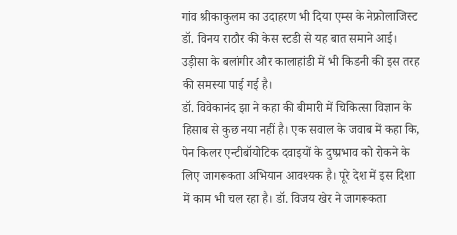गांव श्रीकाकुलम का उदाहरण भी दिया एम्स के नेफ्रोलाजिस्ट डॉ. विनय राठौर की केस स्टडी से यह बात समाने आई। उड़ीसा के बलांगीर और कालाहांडी में भी किडनी की इस तरह की समस्या पाई गई है।
डॉ. विवेकानंद झा ने कहा की बीमारी में चिकित्सा विज्ञान के हिसाब से कुछ नया नहीं है। एक सवाल के जवाब में कहा कि, पेन किलर एन्टीबॉयोटिक दवाइयों के दुष्प्रभाव को रोकने के लिए जागरूकता अभियान आवश्यक है। पूरे देश में इस दिशा में काम भी चल रहा है। डॉ. विजय खेर ने जागरूकता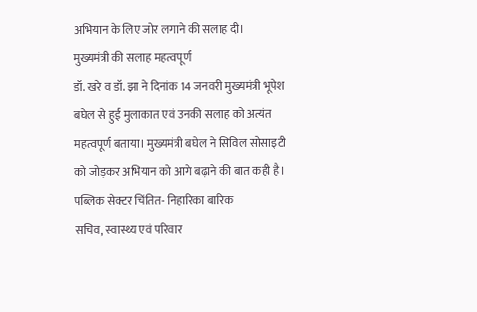अभियान के लिए जोर लगाने की सलाह दी।
मुख्यमंत्री की सलाह महत्वपूर्ण
डॉ. खरे व डॉ. झा ने दिनांक 14 जनवरी मुख्यमंत्री भूपेश बघेल से हुई मुलाकात एवं उनकी सलाह को अत्यंत महत्वपूर्ण बताया। मुख्यमंत्री बघेल ने सिविल सोसाइटी को जोड़कर अभियान को आगे बढ़ाने की बात कही है।
पब्लिक सेक्टर चिंतित- निहारिका बारिक
सचिव, स्वास्थ्य एवं परिवार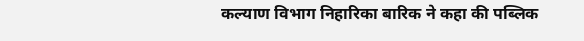कल्याण विभाग निहारिका बारिक ने कहा की पब्लिक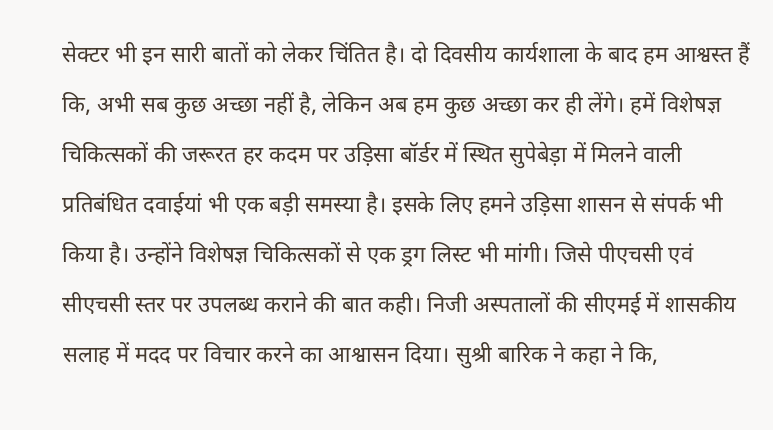सेक्टर भी इन सारी बातों को लेकर चिंतित है। दो दिवसीय कार्यशाला के बाद हम आश्वस्त हैं कि, अभी सब कुछ अच्छा नहीं है, लेकिन अब हम कुछ अच्छा कर ही लेंगे। हमें विशेषज्ञ चिकित्सकों की जरूरत हर कदम पर उड़िसा बॉर्डर में स्थित सुपेबेड़ा में मिलने वाली प्रतिबंधित दवाईयां भी एक बड़ी समस्या है। इसके लिए हमने उड़िसा शासन से संपर्क भी किया है। उन्होंने विशेषज्ञ चिकित्सकों से एक ड्रग लिस्ट भी मांगी। जिसे पीएचसी एवं सीएचसी स्तर पर उपलब्ध कराने की बात कही। निजी अस्पतालों की सीएमई में शासकीय सलाह में मदद पर विचार करने का आश्वासन दिया। सुश्री बारिक ने कहा ने कि,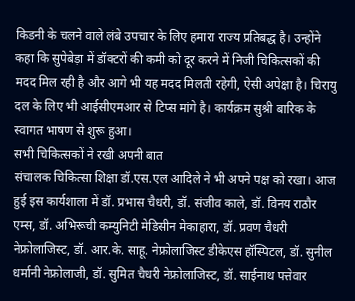किडनी के चलने वाले लंबे उपचार के लिए हमारा राज्य प्रतिबद्ध है। उन्होंने कहा कि सुपेबेड़ा में डॉक्टरों की कमी को दूर करने में निजी चिकित्सकों की मदद मिल रही है और आगे भी यह मदद मिलती रहेगी, ऐसी अपेक्षा है। चिरायु दल के लिए भी आईसीएमआर से टिप्स मांगे है। कार्यक्रम सुश्री बारिक के स्वागत भाषण से शुरू हुआ।
सभी चिकित्सकों ने रखी अपनी बात
संचालक चिकित्सा शिक्षा डॉ.एस.एल आदिले ने भी अपने पक्ष को रखा। आज हुई इस कार्यशाला में डॉ. प्रभास चैधरी, डॉ. संजीव काले, डॉ. विनय राठौर एम्स, डॉ. अभिरूची कम्युनिटी मेडिसीन मेकाहारा, डॉ. प्रवण चैधरी नेफ्रोलाजिस्ट, डॉ. आर.के. साहू. नेफ्रोलाजिस्ट डीकेएस हॉस्पिटल, डॉ. सुनील धर्मानी नेफ्रोलाजी, डॉ. सुमित चैधरी नेफ्रोलाजिस्ट, डॉ. साईनाथ पत्तेवार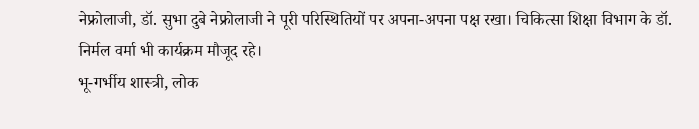नेफ्रोलाजी, डॉ. सुभा दुबे नेफ्रोलाजी ने पूरी परिस्थितियों पर अपना-अपना पक्ष रखा। चिकित्सा शिक्षा विभाग के डॉ. निर्मल वर्मा भी कार्यक्रम मौजूद रहे।
भू-गर्भीय शास्त्री, लोक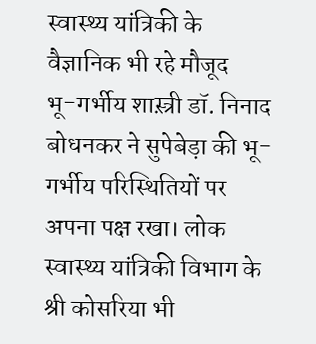स्वास्थ्य यांत्रिकी के वैज्ञानिक भी रहे मौजूद
भू-गर्भीय शास़्त्री डॉ. निनाद बोधनकर ने सुपेबेड़ा की भू-गर्भीय परिस्थितियों पर अपना पक्ष रखा। लोक स्वास्थ्य यांत्रिकी विभाग के श्री कोसरिया भी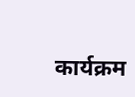कार्यक्रम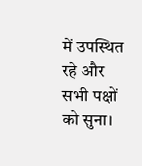में उपस्थित रहे और सभी पक्षों को सुना।